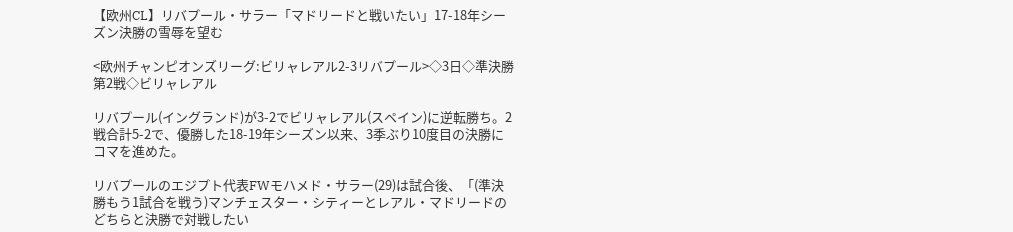【欧州CL】リバプール・サラー「マドリードと戦いたい」17-18年シーズン決勝の雪辱を望む

<欧州チャンピオンズリーグ:ビリャレアル2-3リバプール>◇3日◇準決勝第2戦◇ビリャレアル

リバプール(イングランド)が3-2でビリャレアル(スペイン)に逆転勝ち。2戦合計5-2で、優勝した18-19年シーズン以来、3季ぶり10度目の決勝にコマを進めた。

リバプールのエジプト代表FWモハメド・サラー(29)は試合後、「(準決勝もう1試合を戦う)マンチェスター・シティーとレアル・マドリードのどちらと決勝で対戦したい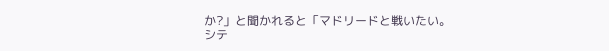か?」と聞かれると「マドリードと戦いたい。シテ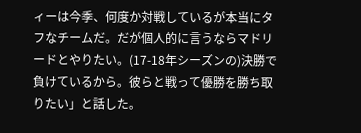ィーは今季、何度か対戦しているが本当にタフなチームだ。だが個人的に言うならマドリードとやりたい。(17-18年シーズンの)決勝で負けているから。彼らと戦って優勝を勝ち取りたい」と話した。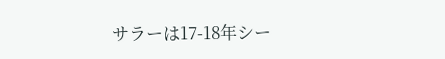サラーは17-18年シー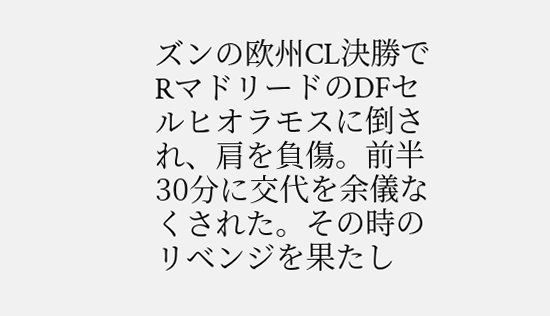ズンの欧州CL決勝でRマドリードのDFセルヒオラモスに倒され、肩を負傷。前半30分に交代を余儀なくされた。その時のリベンジを果たし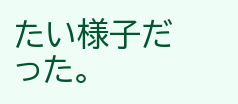たい様子だった。